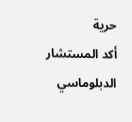حرية
أكد المستشار الدبلوماسي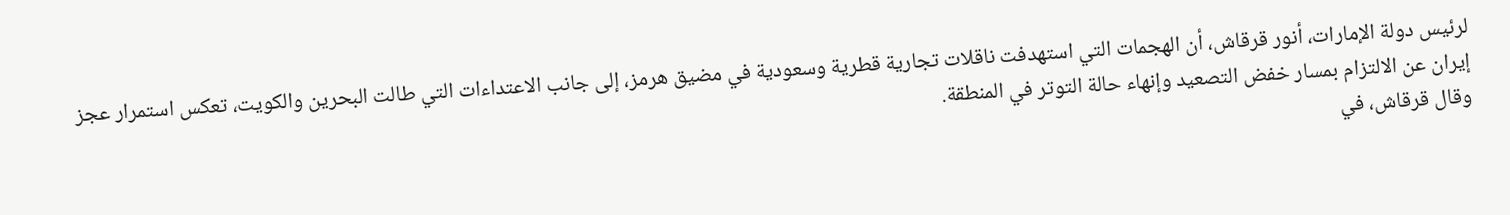لرئيس دولة الإمارات، أنور قرقاش، أن الهجمات التي استهدفت ناقلات تجارية قطرية وسعودية في مضيق هرمز، إلى جانب الاعتداءات التي طالت البحرين والكويت، تعكس استمرار عجز إيران عن الالتزام بمسار خفض التصعيد وإنهاء حالة التوتر في المنطقة.
وقال قرقاش، في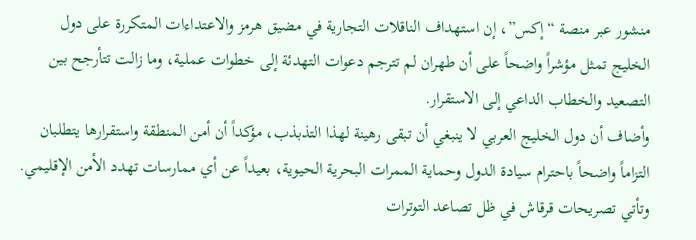منشور عبر منصة “إكس”، إن استهداف الناقلات التجارية في مضيق هرمز والاعتداءات المتكررة على دول الخليج تمثل مؤشراً واضحاً على أن طهران لم تترجم دعوات التهدئة إلى خطوات عملية، وما زالت تتأرجح بين التصعيد والخطاب الداعي إلى الاستقرار.
وأضاف أن دول الخليج العربي لا ينبغي أن تبقى رهينة لهذا التذبذب، مؤكداً أن أمن المنطقة واستقرارها يتطلبان التزاماً واضحاً باحترام سيادة الدول وحماية الممرات البحرية الحيوية، بعيداً عن أي ممارسات تهدد الأمن الإقليمي.
وتأتي تصريحات قرقاش في ظل تصاعد التوترات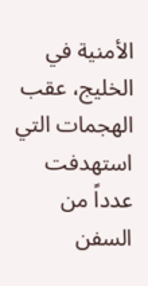الأمنية في الخليج، عقب الهجمات التي استهدفت عدداً من السفن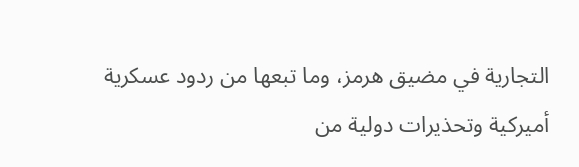التجارية في مضيق هرمز، وما تبعها من ردود عسكرية أميركية وتحذيرات دولية من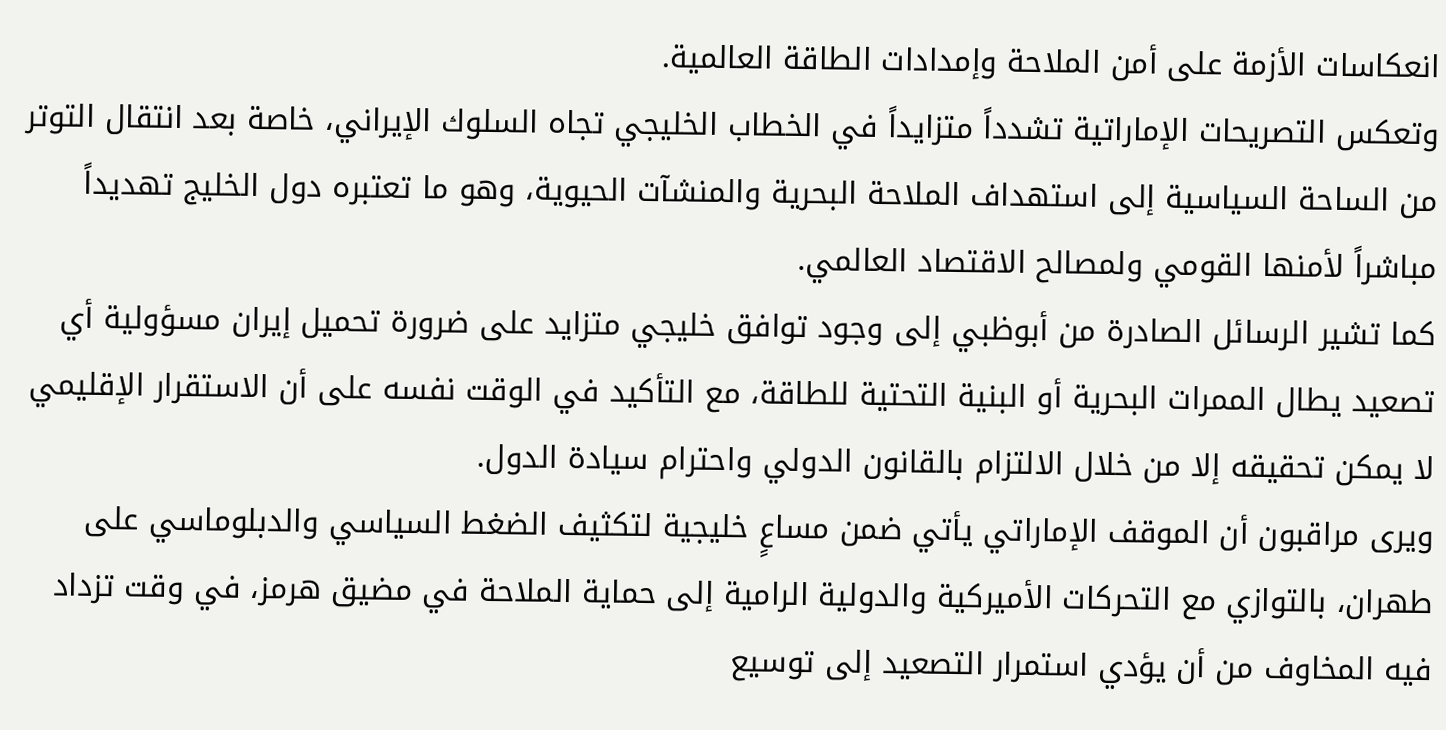انعكاسات الأزمة على أمن الملاحة وإمدادات الطاقة العالمية.
وتعكس التصريحات الإماراتية تشدداً متزايداً في الخطاب الخليجي تجاه السلوك الإيراني، خاصة بعد انتقال التوتر من الساحة السياسية إلى استهداف الملاحة البحرية والمنشآت الحيوية، وهو ما تعتبره دول الخليج تهديداً مباشراً لأمنها القومي ولمصالح الاقتصاد العالمي.
كما تشير الرسائل الصادرة من أبوظبي إلى وجود توافق خليجي متزايد على ضرورة تحميل إيران مسؤولية أي تصعيد يطال الممرات البحرية أو البنية التحتية للطاقة، مع التأكيد في الوقت نفسه على أن الاستقرار الإقليمي لا يمكن تحقيقه إلا من خلال الالتزام بالقانون الدولي واحترام سيادة الدول.
ويرى مراقبون أن الموقف الإماراتي يأتي ضمن مساعٍ خليجية لتكثيف الضغط السياسي والدبلوماسي على طهران، بالتوازي مع التحركات الأميركية والدولية الرامية إلى حماية الملاحة في مضيق هرمز، في وقت تزداد فيه المخاوف من أن يؤدي استمرار التصعيد إلى توسيع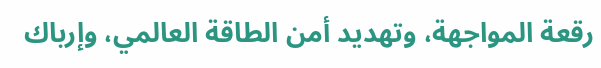رقعة المواجهة، وتهديد أمن الطاقة العالمي، وإرباك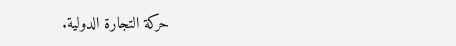حركة التجارة الدولية.